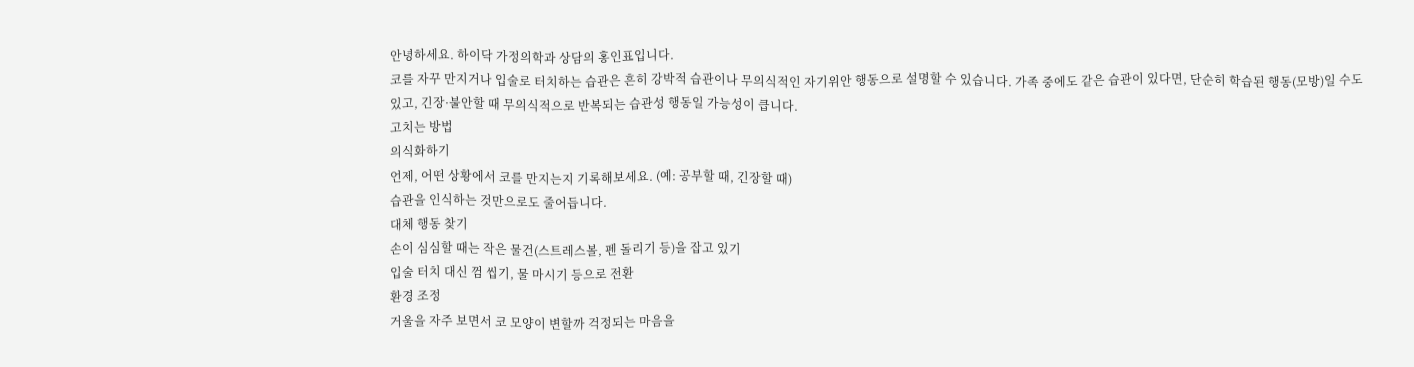안녕하세요. 하이닥 가정의학과 상담의 홍인표입니다.
코를 자꾸 만지거나 입술로 터치하는 습관은 흔히 강박적 습관이나 무의식적인 자기위안 행동으로 설명할 수 있습니다. 가족 중에도 같은 습관이 있다면, 단순히 학습된 행동(모방)일 수도 있고, 긴장·불안할 때 무의식적으로 반복되는 습관성 행동일 가능성이 큽니다.
고치는 방법
의식화하기
언제, 어떤 상황에서 코를 만지는지 기록해보세요. (예: 공부할 때, 긴장할 때)
습관을 인식하는 것만으로도 줄어듭니다.
대체 행동 찾기
손이 심심할 때는 작은 물건(스트레스볼, 펜 돌리기 등)을 잡고 있기
입술 터치 대신 껌 씹기, 물 마시기 등으로 전환
환경 조정
거울을 자주 보면서 코 모양이 변할까 걱정되는 마음을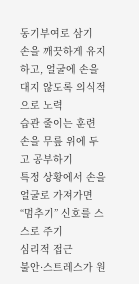동기부여로 삼기
손을 깨끗하게 유지하고, 얼굴에 손을 대지 않도록 의식적으로 노력
습관 줄이는 훈련
손을 무릎 위에 두고 공부하기
특정 상황에서 손을 얼굴로 가져가면 “멈추기” 신호를 스스로 주기
심리적 접근
불안·스트레스가 원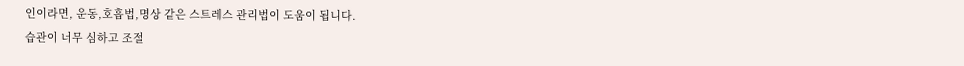인이라면, 운동,호흡법,명상 같은 스트레스 관리법이 도움이 됩니다.
습관이 너무 심하고 조절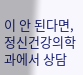이 안 된다면, 정신건강의학과에서 상담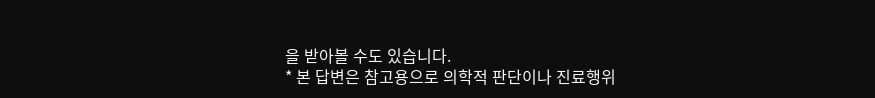을 받아볼 수도 있습니다.
* 본 답변은 참고용으로 의학적 판단이나 진료행위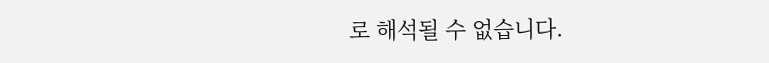로 해석될 수 없습니다.